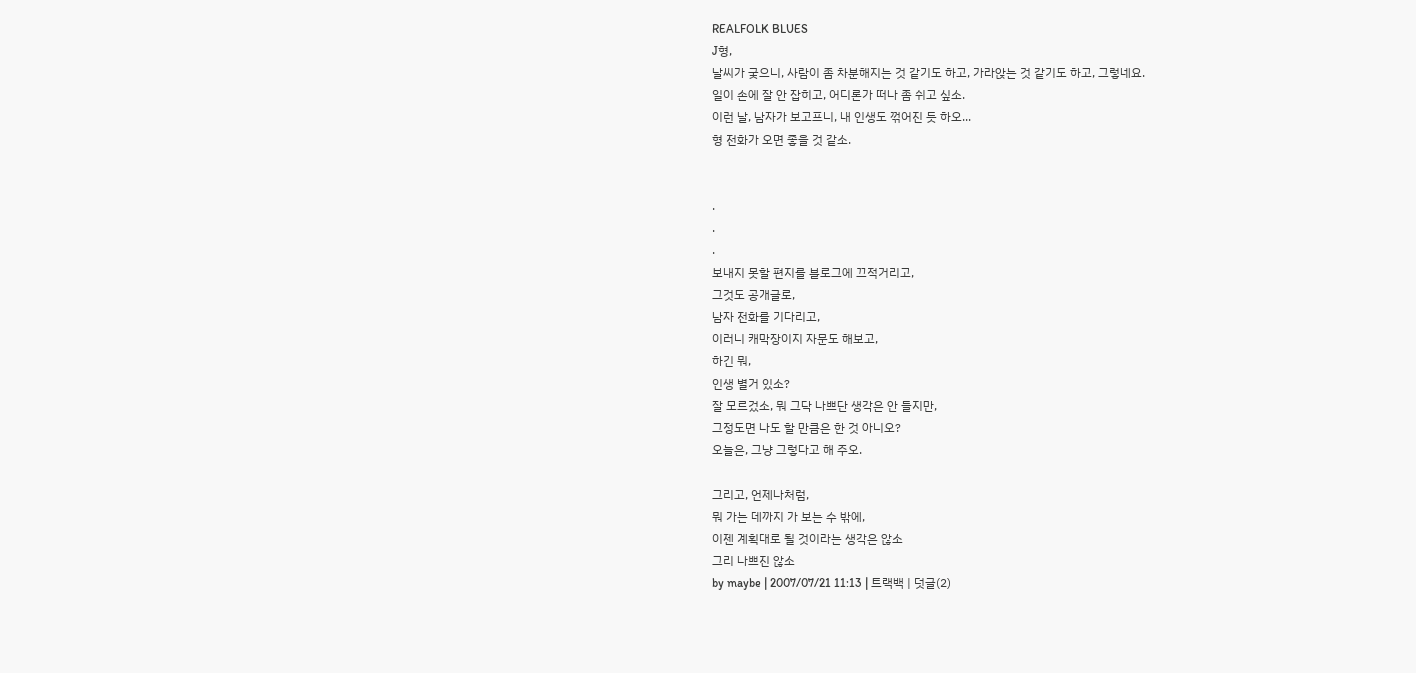REALFOLK BLUES
J형,
날씨가 궂으니, 사람이 좀 차분해지는 것 같기도 하고, 가라앉는 것 같기도 하고, 그렇네요.
일이 손에 잘 안 잡히고, 어디론가 떠나 좀 쉬고 싶소.
이런 날, 남자가 보고프니, 내 인생도 꺾어진 듯 하오...
형 전화가 오면 좋을 것 같소.


.
.
.
보내지 못할 편지를 블로그에 끄적거리고,
그것도 공개글로,
남자 전화를 기다리고,
이러니 캐막장이지 자문도 해보고,
하긴 뭐,
인생 별거 있소?
잘 모르겄소, 뭐 그닥 나쁘단 생각은 안 들지만,
그정도면 나도 할 만큼은 한 것 아니오?
오늘은, 그냥 그렇다고 해 주오.

그리고, 언제나처럼,
뭐 가는 데까지 가 보는 수 밖에,
이젠 계획대로 될 것이라는 생각은 않소
그리 나쁘진 않소
by maybe | 2007/07/21 11:13 | 트랙백 | 덧글(2)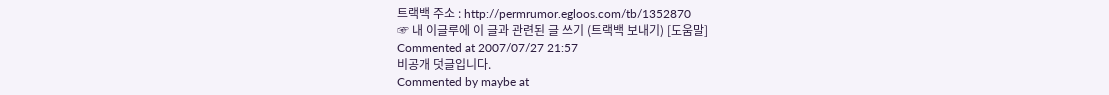트랙백 주소 : http://permrumor.egloos.com/tb/1352870
☞ 내 이글루에 이 글과 관련된 글 쓰기 (트랙백 보내기) [도움말]
Commented at 2007/07/27 21:57
비공개 덧글입니다.
Commented by maybe at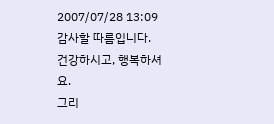2007/07/28 13:09
감사할 따름입니다.
건강하시고, 행복하셔요.
그리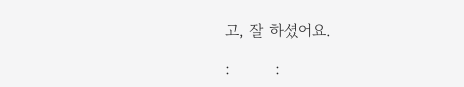고, 잘 하셨어요.

:         :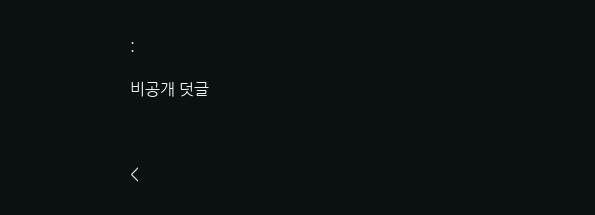:

비공개 덧글



<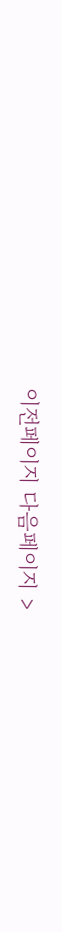이전페이지 다음페이지 >